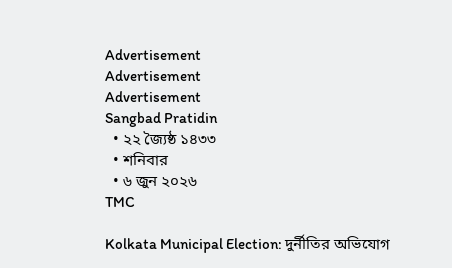Advertisement
Advertisement
Advertisement
Sangbad Pratidin
  • ২২ জ্যৈষ্ঠ ১৪৩৩
  • শনিবার
  • ৬ জুন ২০২৬
TMC

Kolkata Municipal Election: দুর্নীতির অভিযোগ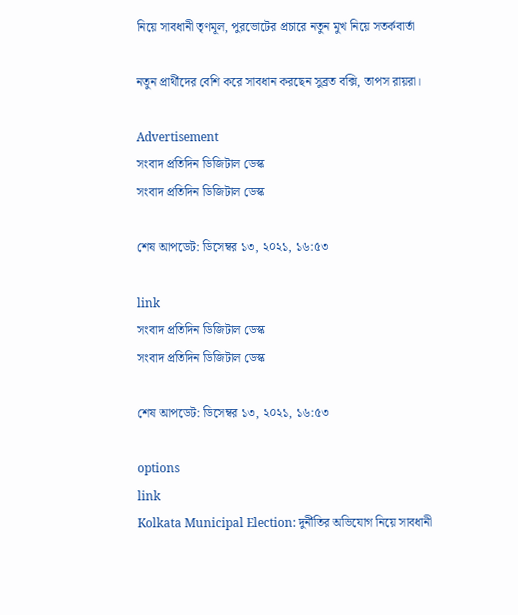নিয়ে সাবধানী তৃণমূল, পুরভোটের প্রচারে নতুন মুখ নিয়ে সতর্কবার্তা

নতুন প্রার্থীদের বেশি করে সাবধান করছেন সুব্রত বক্সি, তাপস রায়রা।

Advertisement
সংবাদ প্রতিদিন ডিজিটাল ডেস্ক
সংবাদ প্রতিদিন ডিজিটাল ডেস্ক

শেষ আপডেট: ডিসেম্বর ১৩, ২০২১, ১৬:৫৩

link
সংবাদ প্রতিদিন ডিজিটাল ডেস্ক
সংবাদ প্রতিদিন ডিজিটাল ডেস্ক

শেষ আপডেট: ডিসেম্বর ১৩, ২০২১, ১৬:৫৩

options
link
Kolkata Municipal Election: দুর্নীতির অভিযোগ নিয়ে সাবধানী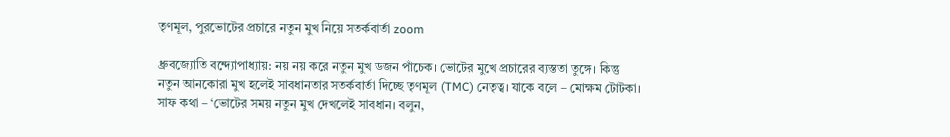তৃণমূল, পুরভোটের প্রচারে নতুন মুখ নিয়ে সতর্কবার্তা zoom

ধ্রুবজ্যোতি বন্দ্যোপাধ্যায়: নয় নয় করে নতুন মুখ ডজন পাঁচেক। ভোটের মুখে প্রচারের ব্যস্ততা তুঙ্গে। কিন্তু নতুন আনকোরা মুখ হলেই সাবধানতার সতর্কবার্তা দিচ্ছে তৃণমূল (TMC) নেতৃত্ব। যাকে বলে – মোক্ষম টোটকা। সাফ কথা – ‘ভোটের সময় নতুন মুখ দেখলেই সাবধান। বলুন,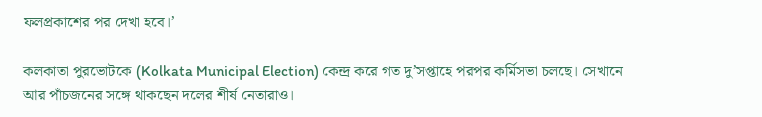ফলপ্রকাশের পর দেখা হবে।’

কলকাতা পুরভোটকে (Kolkata Municipal Election) কেন্দ্র করে গত দু’সপ্তাহে পরপর কর্মিসভা চলছে। সেখানে আর পাঁচজনের সঙ্গে থাকছেন দলের শীর্ষ নেতারাও।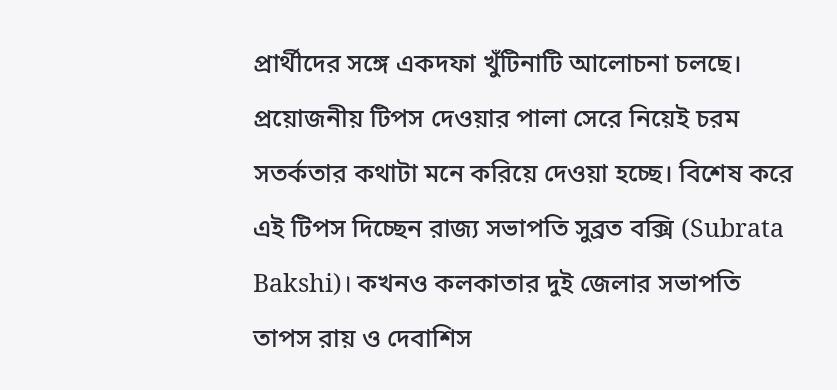প্রার্থীদের সঙ্গে একদফা খুঁটিনাটি আলোচনা চলছে। প্রয়োজনীয় টিপস দেওয়ার পালা সেরে নিয়েই চরম সতর্কতার কথাটা মনে করিয়ে দেওয়া হচ্ছে। বিশেষ করে এই টিপস দিচ্ছেন রাজ্য সভাপতি সুব্রত বক্সি (Subrata Bakshi)। কখনও কলকাতার দুই জেলার সভাপতি তাপস রায় ও দেবাশিস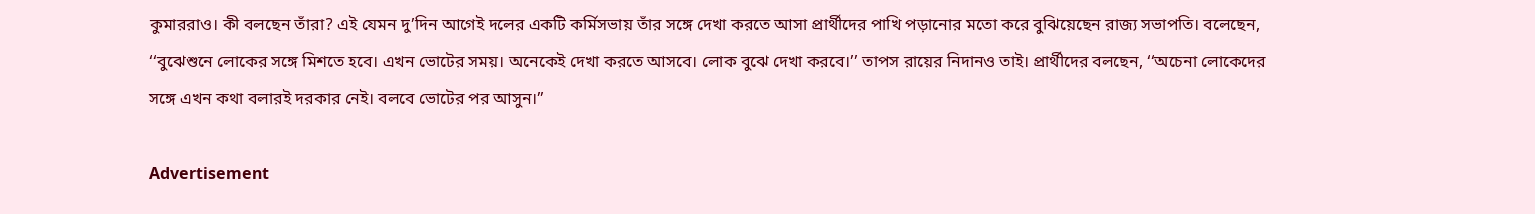কুমাররাও। কী বলছেন তাঁরা? এই যেমন দু’দিন আগেই দলের একটি কর্মিসভায় তাঁর সঙ্গে দেখা করতে আসা প্রার্থীদের পাখি পড়ানোর মতো করে বুঝিয়েছেন রাজ্য সভাপতি। বলেছেন, ‘‘বুঝেশুনে লোকের সঙ্গে মিশতে হবে। এখন ভোটের সময়। অনেকেই দেখা করতে আসবে। লোক বুঝে দেখা করবে।’’ তাপস রায়ের নিদানও তাই। প্রার্থীদের বলছেন, ‘‘অচেনা লোকেদের সঙ্গে এখন কথা বলারই দরকার নেই। বলবে ভোটের পর আসুন।’’

Advertisement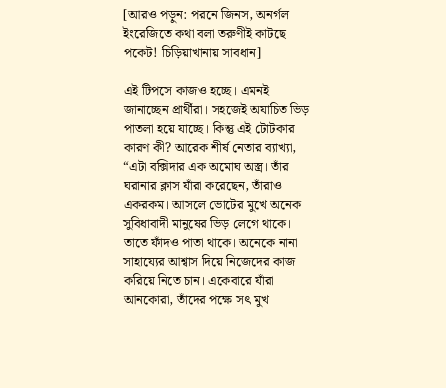[আরও পড়ুন: পরনে জিনস, অনর্গল ইংরেজিতে কথা বলা তরুণীই কাটছে পকেট! চিড়িয়াখানায় সাবধান]

এই টিপসে কাজও হচ্ছে। এমনই জানাচ্ছেন প্রার্থীরা। সহজেই অযাচিত ভিড় পাতলা হয়ে যাচ্ছে। কিন্তু এই টোটকার কারণ কী? আরেক শীর্ষ নেতার ব‌্যাখ‌্যা, “এটা বক্সিদার এক অমোঘ অস্ত্র। তাঁর ঘরানার ক্লাস যাঁরা করেছেন, তাঁরাও একরকম। আসলে ভোটের মুখে অনেক সুবিধাবাদী মানুষের ভিড় লেগে থাকে। তাতে ফাঁদও পাতা থাকে। অনেকে নানা সাহায্যের আশ্বাস দিয়ে নিজেদের কাজ করিয়ে নিতে চান। একেবারে যাঁরা আনকোরা, তাঁদের পক্ষে সৎ মুখ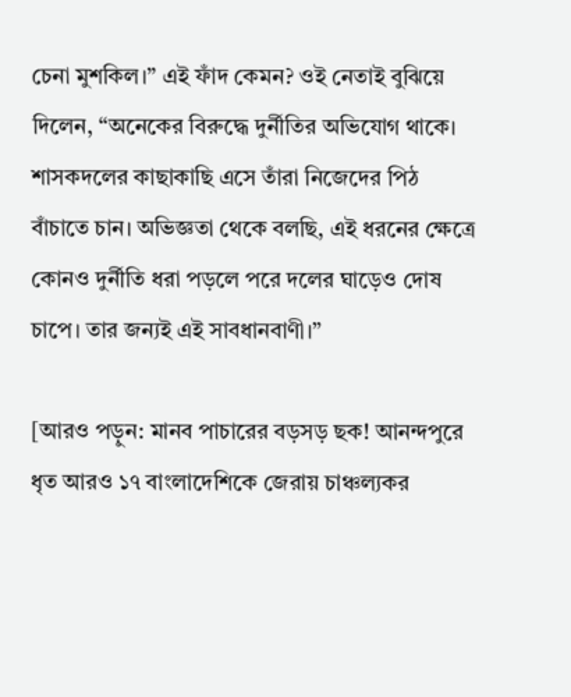চেনা মুশকিল।” এই ফাঁদ কেমন? ওই নেতাই বুঝিয়ে দিলেন, “অনেকের বিরুদ্ধে দুর্নীতির অভিযোগ থাকে। শাসকদলের কাছাকাছি এসে তাঁরা নিজেদের পিঠ বাঁচাতে চান। অভিজ্ঞতা থেকে বলছি, এই ধরনের ক্ষেত্রে কোনও দুর্নীতি ধরা পড়লে পরে দলের ঘাড়েও দোষ চাপে। তার জন্যই এই সাবধানবাণী।”

[আরও পড়ুন: মানব পাচারের বড়সড় ছক! আনন্দপুরে ধৃত আরও ১৭ বাংলাদেশিকে জেরায় চাঞ্চল্যকর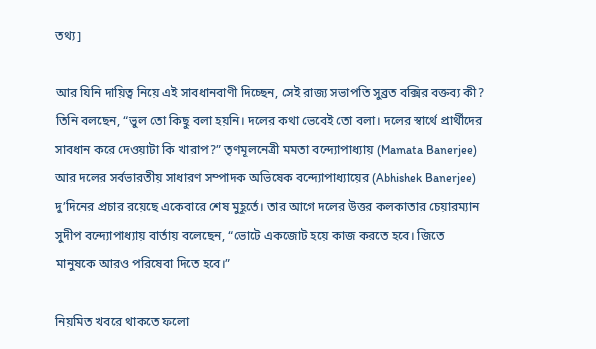তথ্য]

আর যিনি দায়িত্ব নিয়ে এই সাবধানবাণী দিচ্ছেন, সেই রাজ্য সভাপতি সুব্রত বক্সির বক্তব্য কী? তিনি বলছেন, “ভুল তো কিছু বলা হয়নি। দলের কথা ভেবেই তো বলা। দলের স্বার্থে প্রার্থীদের সাবধান করে দেওয়াটা কি খারাপ?” তৃণমূলনেত্রী মমতা বন্দ্যোপাধ্যায় (Mamata Banerjee) আর দলের সর্বভারতীয় সাধারণ সম্পাদক অভিষেক বন্দ্যোপাধ্যায়ের (Abhishek Banerjee) দু’দিনের প্রচার রয়েছে একেবারে শেষ মুহূর্তে। তার আগে দলের উত্তর কলকাতার চেয়ারম্যান সুদীপ বন্দ্যোপাধ্যায় বার্তায় বলেছেন, “ভোটে একজোট হয়ে কাজ করতে হবে। জিতে মানুষকে আরও পরিষেবা দিতে হবে।”

নিয়মিত খবরে থাকতে ফলো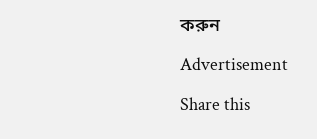করুন

Advertisement

Share this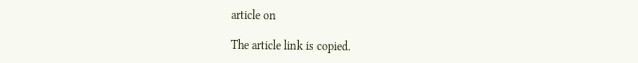article on

The article link is copied.